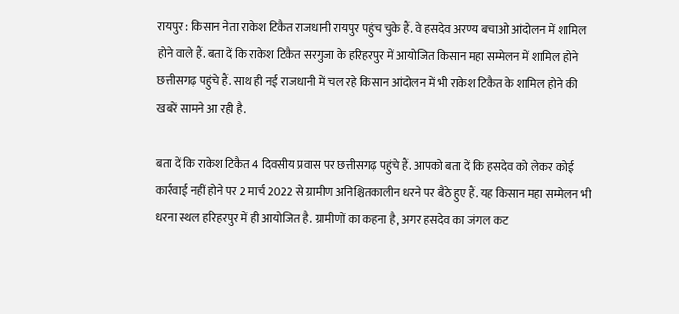रायपुर : किसान नेता राकेश टिकैत राजधानी रायपुर पहुंच चुके हैं. वे हसदेव अरण्य बचाओ आंदोलन में शामिल होने वाले हैं. बता दें कि राकेश टिकैत सरगुजा के हरिहरपुर में आयोजित किसान महा सम्मेलन में शामिल होने छत्तीसगढ़ पहुंचे हैं. साथ ही नई राजधानी में चल रहे किसान आंदोलन में भी राकेश टिकैत के शामिल होने की खबरें सामने आ रही है.

बता दें कि राकेश टिकैत 4 दिवसीय प्रवास पर छत्तीसगढ़ पहुंचे हैं. आपको बता दें कि हसदेव को लेकर कोई कार्रवाई नहीं होने पर 2 मार्च 2022 से ग्रामीण अनिश्चितकालीन धरने पर बैठे हुए हैं. यह किसान महा सम्मेलन भी धरना स्थल हरिहरपुर में ही आयोजित है. ग्रामीणों का कहना है, अगर हसदेव का जंगल कट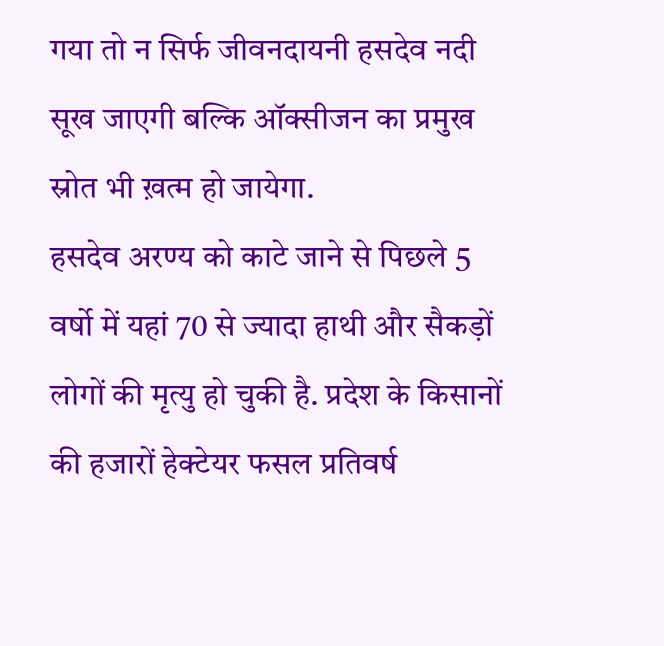गया तो न सिर्फ जीवनदायनी हसदेव नदी सूख जाएगी बल्कि ऑक्सीजन का प्रमुख स्रोत भी ख़त्म हो जायेगा.
हसदेव अरण्य को काटे जाने से पिछले 5 वर्षो में यहां 70 से ज्यादा हाथी और सैकड़ों लोगों की मृत्यु हो चुकी है. प्रदेश के किसानों की हजारों हेक्टेयर फसल प्रतिवर्ष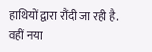हाथियों द्वारा रौंदी जा रही है.
वहीं नया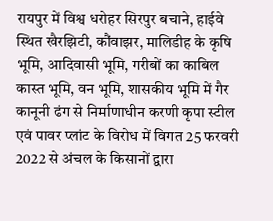रायपुर में विश्व धरोहर सिरपुर बचाने, हाईवे स्थित खैरझिटी, कौंवाझर, मालिडीह के कृषि भूमि, आदिवासी भूमि, गरीबों का काबिल कास्त भूमि, वन भूमि, शासकीय भूमि में गैर कानूनी ढंग से निर्माणाधीन करणी कृपा स्टील एवं पावर प्लांट के विरोध में विगत 25 फरवरी 2022 से अंचल के किसानों द्वारा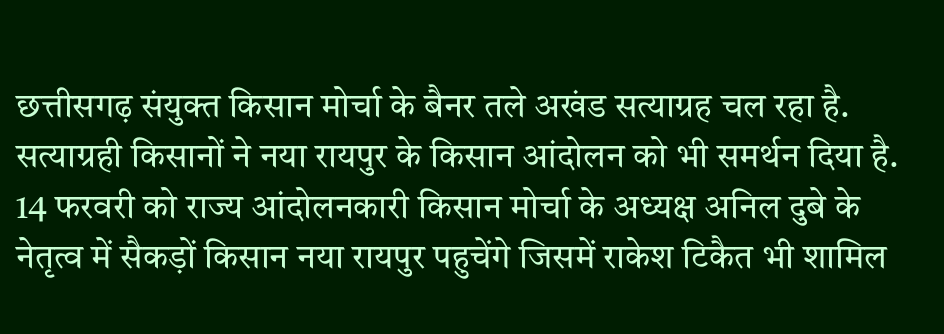छत्तीसगढ़ संयुक्त किसान मोर्चा के बैनर तले अखंड सत्याग्रह चल रहा है. सत्याग्रही किसानों ने नया रायपुर के किसान आंदोलन को भी समर्थन दिया है. 14 फरवरी को राज्य आंदोलनकारी किसान मोर्चा के अध्यक्ष अनिल दुबे के नेतृत्व में सैकड़ों किसान नया रायपुर पहुचेंगे जिसमें राकेश टिकैत भी शामिल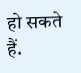हो सकते हैं.